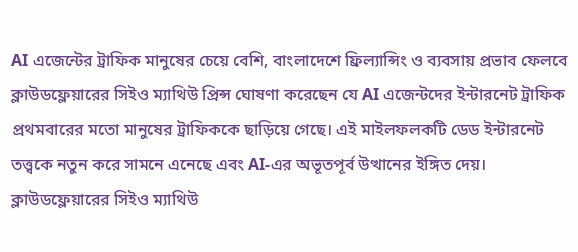AI এজেন্টের ট্রাফিক মানুষের চেয়ে বেশি, বাংলাদেশে ফ্রিল্যান্সিং ও ব্যবসায় প্রভাব ফেলবে
ক্লাউডফ্লেয়ারের সিইও ম্যাথিউ প্রিন্স ঘোষণা করেছেন যে AI এজেন্টদের ইন্টারনেট ট্রাফিক প্রথমবারের মতো মানুষের ট্রাফিককে ছাড়িয়ে গেছে। এই মাইলফলকটি ডেড ইন্টারনেট তত্ত্বকে নতুন করে সামনে এনেছে এবং AI-এর অভূতপূর্ব উত্থানের ইঙ্গিত দেয়।
ক্লাউডফ্লেয়ারের সিইও ম্যাথিউ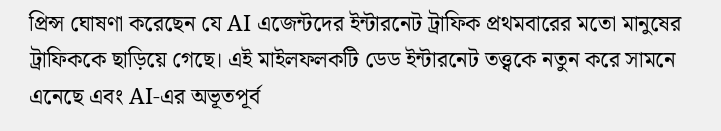প্রিন্স ঘোষণা করেছেন যে AI এজেন্টদের ইন্টারনেট ট্রাফিক প্রথমবারের মতো মানুষের ট্রাফিককে ছাড়িয়ে গেছে। এই মাইলফলকটি ডেড ইন্টারনেট তত্ত্বকে নতুন করে সামনে এনেছে এবং AI-এর অভূতপূর্ব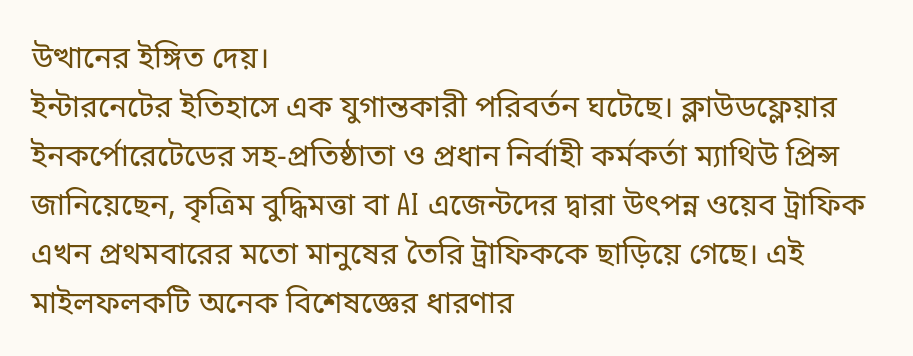উত্থানের ইঙ্গিত দেয়।
ইন্টারনেটের ইতিহাসে এক যুগান্তকারী পরিবর্তন ঘটেছে। ক্লাউডফ্লেয়ার ইনকর্পোরেটেডের সহ-প্রতিষ্ঠাতা ও প্রধান নির্বাহী কর্মকর্তা ম্যাথিউ প্রিন্স জানিয়েছেন, কৃত্রিম বুদ্ধিমত্তা বা AI এজেন্টদের দ্বারা উৎপন্ন ওয়েব ট্রাফিক এখন প্রথমবারের মতো মানুষের তৈরি ট্রাফিককে ছাড়িয়ে গেছে। এই মাইলফলকটি অনেক বিশেষজ্ঞের ধারণার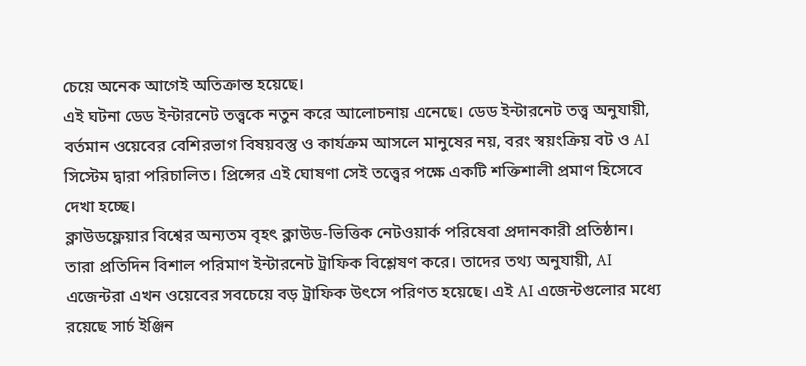চেয়ে অনেক আগেই অতিক্রান্ত হয়েছে।
এই ঘটনা ডেড ইন্টারনেট তত্ত্বকে নতুন করে আলোচনায় এনেছে। ডেড ইন্টারনেট তত্ত্ব অনুযায়ী, বর্তমান ওয়েবের বেশিরভাগ বিষয়বস্তু ও কার্যক্রম আসলে মানুষের নয়, বরং স্বয়ংক্রিয় বট ও AI সিস্টেম দ্বারা পরিচালিত। প্রিন্সের এই ঘোষণা সেই তত্ত্বের পক্ষে একটি শক্তিশালী প্রমাণ হিসেবে দেখা হচ্ছে।
ক্লাউডফ্লেয়ার বিশ্বের অন্যতম বৃহৎ ক্লাউড-ভিত্তিক নেটওয়ার্ক পরিষেবা প্রদানকারী প্রতিষ্ঠান। তারা প্রতিদিন বিশাল পরিমাণ ইন্টারনেট ট্রাফিক বিশ্লেষণ করে। তাদের তথ্য অনুযায়ী, AI এজেন্টরা এখন ওয়েবের সবচেয়ে বড় ট্রাফিক উৎসে পরিণত হয়েছে। এই AI এজেন্টগুলোর মধ্যে রয়েছে সার্চ ইঞ্জিন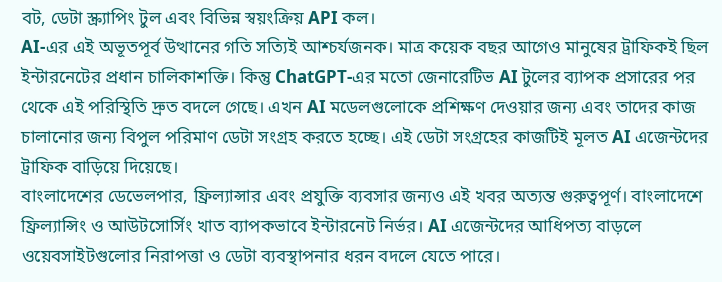বট, ডেটা স্ক্র্যাপিং টুল এবং বিভিন্ন স্বয়ংক্রিয় API কল।
AI-এর এই অভূতপূর্ব উত্থানের গতি সত্যিই আশ্চর্যজনক। মাত্র কয়েক বছর আগেও মানুষের ট্রাফিকই ছিল ইন্টারনেটের প্রধান চালিকাশক্তি। কিন্তু ChatGPT-এর মতো জেনারেটিভ AI টুলের ব্যাপক প্রসারের পর থেকে এই পরিস্থিতি দ্রুত বদলে গেছে। এখন AI মডেলগুলোকে প্রশিক্ষণ দেওয়ার জন্য এবং তাদের কাজ চালানোর জন্য বিপুল পরিমাণ ডেটা সংগ্রহ করতে হচ্ছে। এই ডেটা সংগ্রহের কাজটিই মূলত AI এজেন্টদের ট্রাফিক বাড়িয়ে দিয়েছে।
বাংলাদেশের ডেভেলপার, ফ্রিল্যান্সার এবং প্রযুক্তি ব্যবসার জন্যও এই খবর অত্যন্ত গুরুত্বপূর্ণ। বাংলাদেশে ফ্রিল্যান্সিং ও আউটসোর্সিং খাত ব্যাপকভাবে ইন্টারনেট নির্ভর। AI এজেন্টদের আধিপত্য বাড়লে ওয়েবসাইটগুলোর নিরাপত্তা ও ডেটা ব্যবস্থাপনার ধরন বদলে যেতে পারে।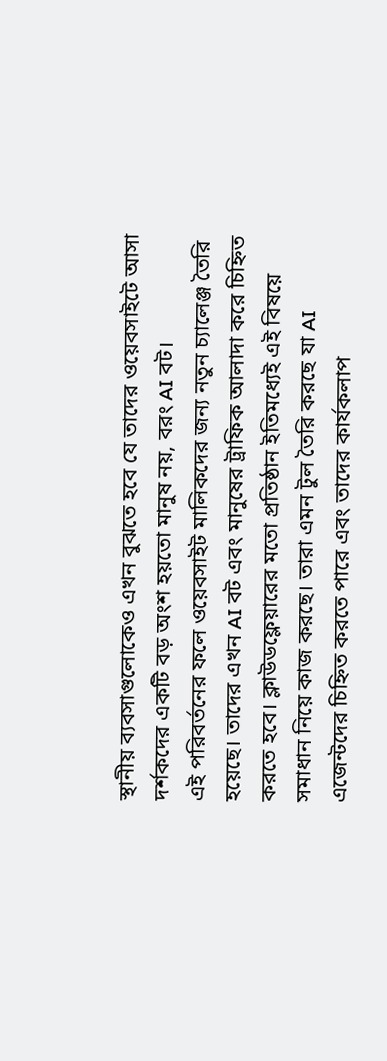স্থানীয় ব্যবসাগুলোকেও এখন বুঝতে হবে যে তাদের ওয়েবসাইটে আসা দর্শকদের একটি বড় অংশ হয়তো মানুষ নয়, বরং AI বট।
এই পরিবর্তনের ফলে ওয়েবসাইট মালিকদের জন্য নতুন চ্যালেঞ্জ তৈরি হয়েছে। তাদের এখন AI বট এবং মানুষের ট্রাফিক আলাদা করে চিহ্নিত করতে হবে। ক্লাউডফ্লেয়ারের মতো প্রতিষ্ঠান ইতিমধ্যেই এই বিষয়ে সমাধান নিয়ে কাজ করছে। তারা এমন টুল তৈরি করছে যা AI এজেন্টদের চিহ্নিত করতে পারে এবং তাদের কার্যকলাপ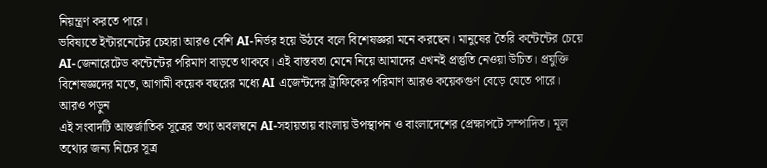নিয়ন্ত্রণ করতে পারে।
ভবিষ্যতে ইন্টারনেটের চেহারা আরও বেশি AI-নির্ভর হয়ে উঠবে বলে বিশেষজ্ঞরা মনে করছেন। মানুষের তৈরি কন্টেন্টের চেয়ে AI-জেনারেটেড কন্টেন্টের পরিমাণ বাড়তে থাকবে। এই বাস্তবতা মেনে নিয়ে আমাদের এখনই প্রস্তুতি নেওয়া উচিত। প্রযুক্তি বিশেষজ্ঞদের মতে, আগামী কয়েক বছরের মধ্যে AI এজেন্টদের ট্রাফিকের পরিমাণ আরও কয়েকগুণ বেড়ে যেতে পারে।
আরও পড়ুন
এই সংবাদটি আন্তর্জাতিক সূত্রের তথ্য অবলম্বনে AI-সহায়তায় বাংলায় উপস্থাপন ও বাংলাদেশের প্রেক্ষাপটে সম্পাদিত। মূল তথ্যের জন্য নিচের সূত্র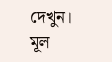দেখুন।
মূল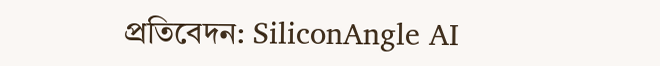প্রতিবেদন: SiliconAngle AI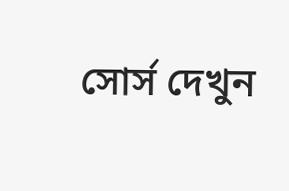সোর্স দেখুন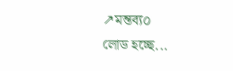↗মন্তব্য০
লোড হচ্ছে...